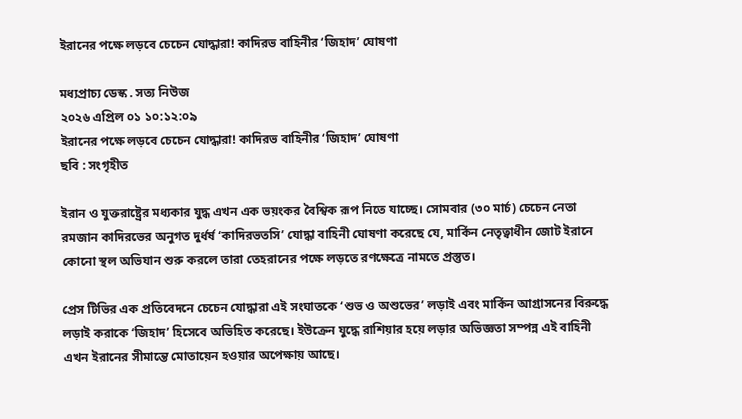ইরানের পক্ষে লড়বে চেচেন যোদ্ধারা! কাদিরভ বাহিনীর ‘জিহাদ’ ঘোষণা

মধ্যপ্রাচ্য ডেস্ক . সত্য নিউজ
২০২৬ এপ্রিল ০১ ১০:১২:০৯
ইরানের পক্ষে লড়বে চেচেন যোদ্ধারা! কাদিরভ বাহিনীর ‘জিহাদ’ ঘোষণা
ছবি : সংগৃহীত

ইরান ও যুক্তরাষ্ট্রের মধ্যকার যুদ্ধ এখন এক ভয়ংকর বৈশ্বিক রূপ নিতে যাচ্ছে। সোমবার (৩০ মার্চ) চেচেন নেতা রমজান কাদিরভের অনুগত দুর্ধর্ষ ‘কাদিরভতসি’ যোদ্ধা বাহিনী ঘোষণা করেছে যে, মার্কিন নেতৃত্বাধীন জোট ইরানে কোনো স্থল অভিযান শুরু করলে তারা তেহরানের পক্ষে লড়তে রণক্ষেত্রে নামতে প্রস্তুত।

প্রেস টিভির এক প্রতিবেদনে চেচেন যোদ্ধারা এই সংঘাতকে ‘শুভ ও অশুভের’ লড়াই এবং মার্কিন আগ্রাসনের বিরুদ্ধে লড়াই করাকে ‘জিহাদ’ হিসেবে অভিহিত করেছে। ইউক্রেন যুদ্ধে রাশিয়ার হয়ে লড়ার অভিজ্ঞতা সম্পন্ন এই বাহিনী এখন ইরানের সীমান্তে মোতায়েন হওয়ার অপেক্ষায় আছে।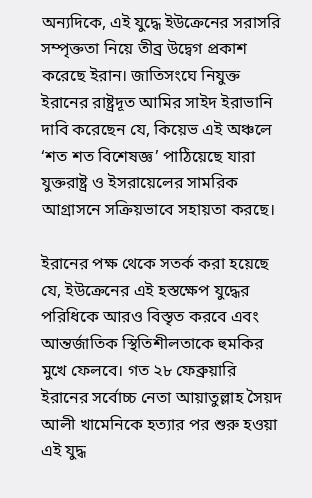অন্যদিকে, এই যুদ্ধে ইউক্রেনের সরাসরি সম্পৃক্ততা নিয়ে তীব্র উদ্বেগ প্রকাশ করেছে ইরান। জাতিসংঘে নিযুক্ত ইরানের রাষ্ট্রদূত আমির সাইদ ইরাভানি দাবি করেছেন যে, কিয়েভ এই অঞ্চলে ‘শত শত বিশেষজ্ঞ’ পাঠিয়েছে যারা যুক্তরাষ্ট্র ও ইসরায়েলের সামরিক আগ্রাসনে সক্রিয়ভাবে সহায়তা করছে।

ইরানের পক্ষ থেকে সতর্ক করা হয়েছে যে, ইউক্রেনের এই হস্তক্ষেপ যুদ্ধের পরিধিকে আরও বিস্তৃত করবে এবং আন্তর্জাতিক স্থিতিশীলতাকে হুমকির মুখে ফেলবে। গত ২৮ ফেব্রুয়ারি ইরানের সর্বোচ্চ নেতা আয়াতুল্লাহ সৈয়দ আলী খামেনিকে হত্যার পর শুরু হওয়া এই যুদ্ধ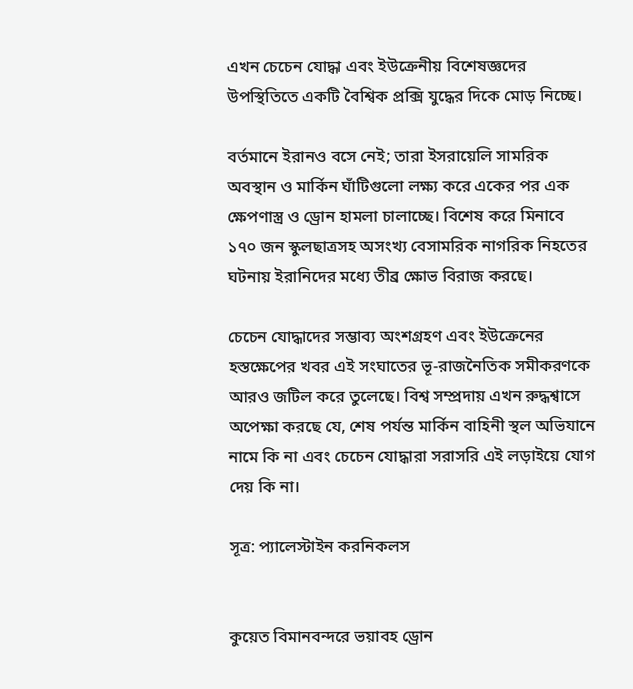এখন চেচেন যোদ্ধা এবং ইউক্রেনীয় বিশেষজ্ঞদের উপস্থিতিতে একটি বৈশ্বিক প্রক্সি যুদ্ধের দিকে মোড় নিচ্ছে।

বর্তমানে ইরানও বসে নেই; তারা ইসরায়েলি সামরিক অবস্থান ও মার্কিন ঘাঁটিগুলো লক্ষ্য করে একের পর এক ক্ষেপণাস্ত্র ও ড্রোন হামলা চালাচ্ছে। বিশেষ করে মিনাবে ১৭০ জন স্কুলছাত্রসহ অসংখ্য বেসামরিক নাগরিক নিহতের ঘটনায় ইরানিদের মধ্যে তীব্র ক্ষোভ বিরাজ করছে।

চেচেন যোদ্ধাদের সম্ভাব্য অংশগ্রহণ এবং ইউক্রেনের হস্তক্ষেপের খবর এই সংঘাতের ভূ-রাজনৈতিক সমীকরণকে আরও জটিল করে তুলেছে। বিশ্ব সম্প্রদায় এখন রুদ্ধশ্বাসে অপেক্ষা করছে যে, শেষ পর্যন্ত মার্কিন বাহিনী স্থল অভিযানে নামে কি না এবং চেচেন যোদ্ধারা সরাসরি এই লড়াইয়ে যোগ দেয় কি না।

সূত্র: প্যালেস্টাইন করনিকলস


কুয়েত বিমানবন্দরে ভয়াবহ ড্রোন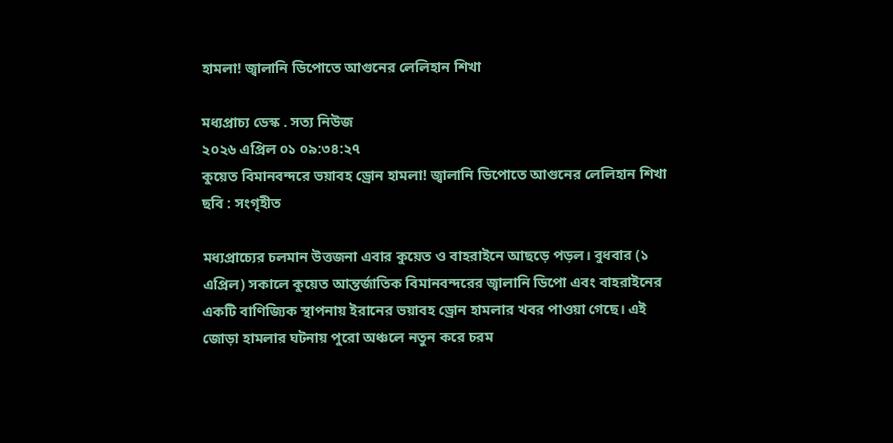হামলা! জ্বালানি ডিপোতে আগুনের লেলিহান শিখা

মধ্যপ্রাচ্য ডেস্ক . সত্য নিউজ
২০২৬ এপ্রিল ০১ ০৯:৩৪:২৭
কুয়েত বিমানবন্দরে ভয়াবহ ড্রোন হামলা! জ্বালানি ডিপোতে আগুনের লেলিহান শিখা
ছবি : সংগৃহীত

মধ্যপ্রাচ্যের চলমান উত্তজনা এবার কুয়েত ও বাহরাইনে আছড়ে পড়ল। বুধবার (১ এপ্রিল) সকালে কুয়েত আন্তর্জাতিক বিমানবন্দরের জ্বালানি ডিপো এবং বাহরাইনের একটি বাণিজ্যিক স্থাপনায় ইরানের ভয়াবহ ড্রোন হামলার খবর পাওয়া গেছে। এই জোড়া হামলার ঘটনায় পুরো অঞ্চলে নতুন করে চরম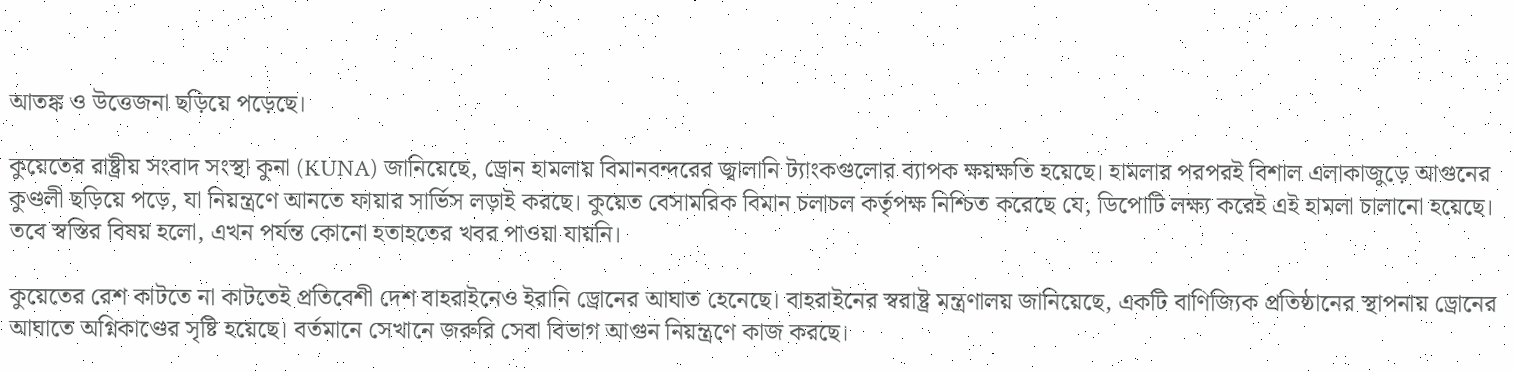আতঙ্ক ও উত্তেজনা ছড়িয়ে পড়েছে।

কুয়েতের রাষ্ট্রীয় সংবাদ সংস্থা কুনা (KUNA) জানিয়েছে, ড্রোন হামলায় বিমানবন্দরের জ্বালানি ট্যাংকগুলোর ব্যাপক ক্ষয়ক্ষতি হয়েছে। হামলার পরপরই বিশাল এলাকাজুড়ে আগুনের কুণ্ডলী ছড়িয়ে পড়ে, যা নিয়ন্ত্রণে আনতে ফায়ার সার্ভিস লড়াই করছে। কুয়েত বেসামরিক বিমান চলাচল কর্তৃপক্ষ নিশ্চিত করেছে যে, ডিপোটি লক্ষ্য করেই এই হামলা চালানো হয়েছে। তবে স্বস্তির বিষয় হলো, এখন পর্যন্ত কোনো হতাহতের খবর পাওয়া যায়নি।

কুয়েতের রেশ কাটতে না কাটতেই প্রতিবেশী দেশ বাহরাইনেও ইরানি ড্রোনের আঘাত হেনেছে। বাহরাইনের স্বরাষ্ট্র মন্ত্রণালয় জানিয়েছে, একটি বাণিজ্যিক প্রতিষ্ঠানের স্থাপনায় ড্রোনের আঘাতে অগ্নিকাণ্ডের সৃষ্টি হয়েছে। বর্তমানে সেখানে জরুরি সেবা বিভাগ আগুন নিয়ন্ত্রণে কাজ করছে।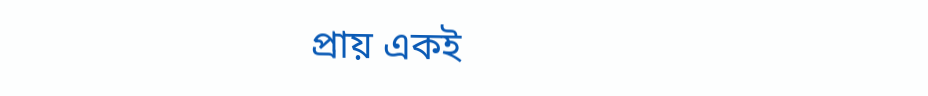প্রায় একই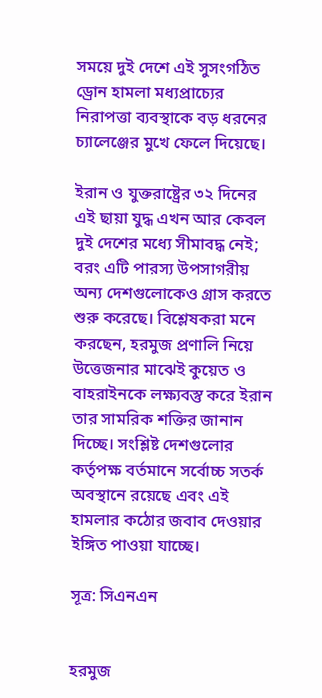সময়ে দুই দেশে এই সুসংগঠিত ড্রোন হামলা মধ্যপ্রাচ্যের নিরাপত্তা ব্যবস্থাকে বড় ধরনের চ্যালেঞ্জের মুখে ফেলে দিয়েছে।

ইরান ও যুক্তরাষ্ট্রের ৩২ দিনের এই ছায়া যুদ্ধ এখন আর কেবল দুই দেশের মধ্যে সীমাবদ্ধ নেই; বরং এটি পারস্য উপসাগরীয় অন্য দেশগুলোকেও গ্রাস করতে শুরু করেছে। বিশ্লেষকরা মনে করছেন, হরমুজ প্রণালি নিয়ে উত্তেজনার মাঝেই কুয়েত ও বাহরাইনকে লক্ষ্যবস্তু করে ইরান তার সামরিক শক্তির জানান দিচ্ছে। সংশ্লিষ্ট দেশগুলোর কর্তৃপক্ষ বর্তমানে সর্বোচ্চ সতর্ক অবস্থানে রয়েছে এবং এই হামলার কঠোর জবাব দেওয়ার ইঙ্গিত পাওয়া যাচ্ছে।

সূত্র: সিএনএন


হরমুজ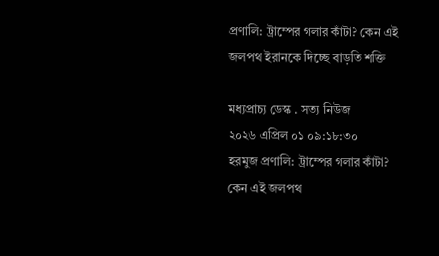প্রণালি: ট্রাম্পের গলার কাঁটা? কেন এই জলপথ ইরানকে দিচ্ছে বাড়তি শক্তি

মধ্যপ্রাচ্য ডেস্ক . সত্য নিউজ
২০২৬ এপ্রিল ০১ ০৯:১৮:৩০
হরমুজ প্রণালি: ট্রাম্পের গলার কাঁটা? কেন এই জলপথ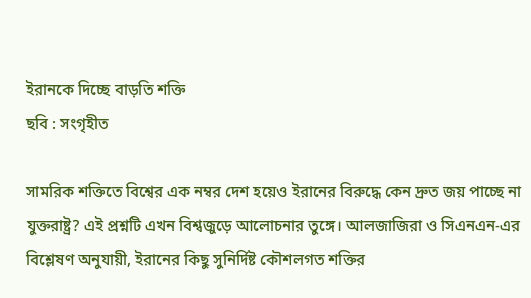ইরানকে দিচ্ছে বাড়তি শক্তি
ছবি : সংগৃহীত

সামরিক শক্তিতে বিশ্বের এক নম্বর দেশ হয়েও ইরানের বিরুদ্ধে কেন দ্রুত জয় পাচ্ছে না যুক্তরাষ্ট্র? এই প্রশ্নটি এখন বিশ্বজুড়ে আলোচনার তুঙ্গে। আলজাজিরা ও সিএনএন-এর বিশ্লেষণ অনুযায়ী, ইরানের কিছু সুনির্দিষ্ট কৌশলগত শক্তির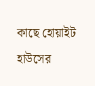কাছে হোয়াইট হাউসের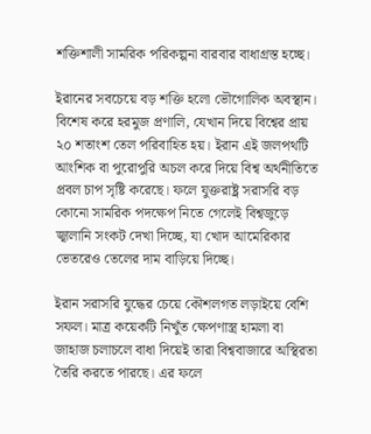শক্তিশালী সামরিক পরিকল্পনা বারবার বাধাগ্রস্ত হচ্ছে।

ইরানের সবচেয়ে বড় শক্তি হলো ভৌগোলিক অবস্থান। বিশেষ করে হরমুজ প্রণালি, যেখান দিয়ে বিশ্বের প্রায় ২০ শতাংশ তেল পরিবাহিত হয়। ইরান এই জলপথটি আংশিক বা পুরোপুরি অচল করে দিয়ে বিশ্ব অর্থনীতিতে প্রবল চাপ সৃষ্টি করেছে। ফলে যুক্তরাষ্ট্র সরাসরি বড় কোনো সামরিক পদক্ষেপ নিতে গেলেই বিশ্বজুড়ে জ্বালানি সংকট দেখা দিচ্ছে, যা খোদ আমেরিকার ভেতরেও তেলের দাম বাড়িয়ে দিচ্ছে।

ইরান সরাসরি যুদ্ধের চেয়ে কৌশলগত লড়াইয়ে বেশি সফল। মাত্র কয়েকটি নিখুঁত ক্ষেপণাস্ত্র হামলা বা জাহাজ চলাচলে বাধা দিয়েই তারা বিশ্ববাজারে অস্থিরতা তৈরি করতে পারছে। এর ফলে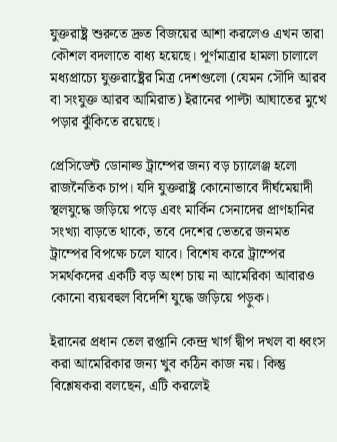যুক্তরাষ্ট্র শুরুতে দ্রুত বিজয়ের আশা করলেও এখন তারা কৌশল বদলাতে বাধ্য হয়েছে। পূর্ণমাত্রার হামলা চালালে মধ্যপ্রাচ্যে যুক্তরাষ্ট্রের মিত্র দেশগুলো (যেমন সৌদি আরব বা সংযুক্ত আরব আমিরাত) ইরানের পাল্টা আঘাতের মুখে পড়ার ঝুঁকিতে রয়েছে।

প্রেসিডেন্ট ডোনাল্ড ট্রাম্পের জন্য বড় চ্যালেঞ্জ হলো রাজনৈতিক চাপ। যদি যুক্তরাষ্ট্র কোনোভাবে দীর্ঘমেয়াদী স্থলযুদ্ধে জড়িয়ে পড়ে এবং মার্কিন সেনাদের প্রাণহানির সংখ্যা বাড়তে থাকে, তবে দেশের ভেতরে জনমত ট্রাম্পের বিপক্ষে চলে যাবে। বিশেষ করে ট্রাম্পের সমর্থকদের একটি বড় অংশ চায় না আমেরিকা আবারও কোনো ব্যয়বহুল বিদেশি যুদ্ধে জড়িয়ে পড়ুক।

ইরানের প্রধান তেল রপ্তানি কেন্দ্র খার্গ দ্বীপ দখল বা ধ্বংস করা আমেরিকার জন্য খুব কঠিন কাজ নয়। কিন্তু বিশ্লেষকরা বলছেন, এটি করলেই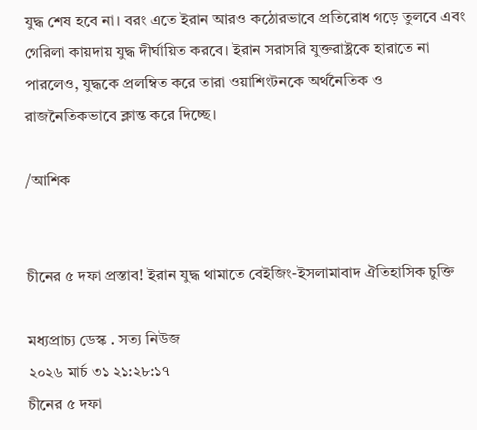যুদ্ধ শেষ হবে না। বরং এতে ইরান আরও কঠোরভাবে প্রতিরোধ গড়ে তুলবে এবং গেরিলা কায়দায় যুদ্ধ দীর্ঘায়িত করবে। ইরান সরাসরি যুক্তরাষ্ট্রকে হারাতে না পারলেও, যুদ্ধকে প্রলম্বিত করে তারা ওয়াশিংটনকে অর্থনৈতিক ও রাজনৈতিকভাবে ক্লান্ত করে দিচ্ছে।

/আশিক


চীনের ৫ দফা প্রস্তাব! ইরান যুদ্ধ থামাতে বেইজিং-ইসলামাবাদ ঐতিহাসিক চুক্তি

মধ্যপ্রাচ্য ডেস্ক . সত্য নিউজ
২০২৬ মার্চ ৩১ ২১:২৮:১৭
চীনের ৫ দফা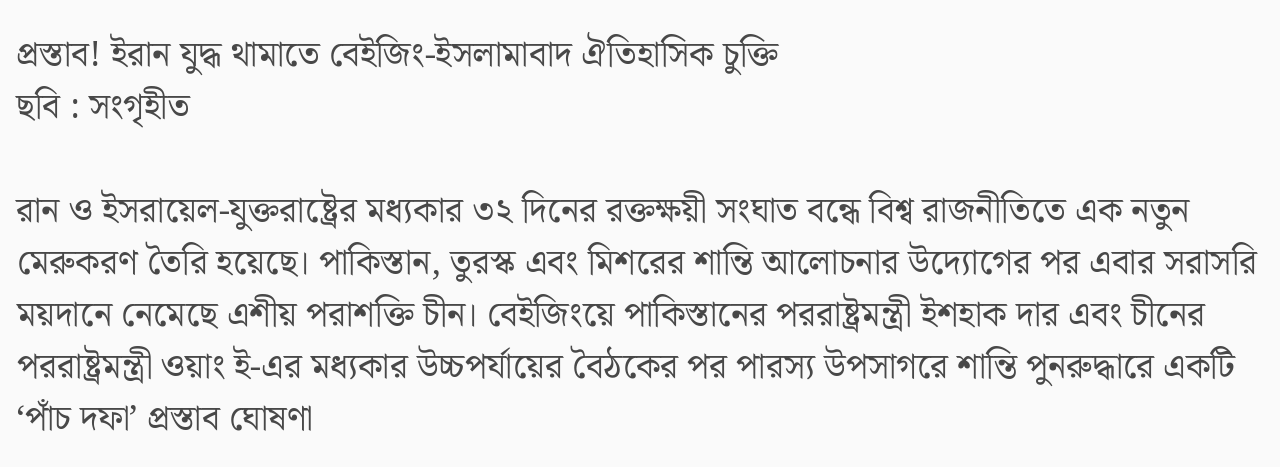প্রস্তাব! ইরান যুদ্ধ থামাতে বেইজিং-ইসলামাবাদ ঐতিহাসিক চুক্তি
ছবি : সংগৃহীত

রান ও ইসরায়েল-যুক্তরাষ্ট্রের মধ্যকার ৩২ দিনের রক্তক্ষয়ী সংঘাত বন্ধে বিশ্ব রাজনীতিতে এক নতুন মেরুকরণ তৈরি হয়েছে। পাকিস্তান, তুরস্ক এবং মিশরের শান্তি আলোচনার উদ্যোগের পর এবার সরাসরি ময়দানে নেমেছে এশীয় পরাশক্তি চীন। বেইজিংয়ে পাকিস্তানের পররাষ্ট্রমন্ত্রী ইশহাক দার এবং চীনের পররাষ্ট্রমন্ত্রী ওয়াং ই-এর মধ্যকার উচ্চপর্যায়ের বৈঠকের পর পারস্য উপসাগরে শান্তি পুনরুদ্ধারে একটি ‘পাঁচ দফা’ প্রস্তাব ঘোষণা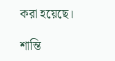করা হয়েছে।

শান্তি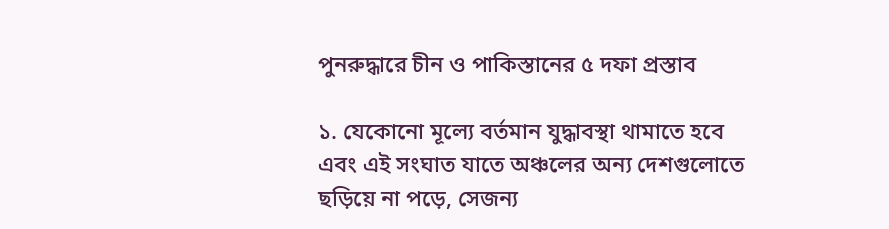পুনরুদ্ধারে চীন ও পাকিস্তানের ৫ দফা প্রস্তাব

১. যেকোনো মূল্যে বর্তমান যুদ্ধাবস্থা থামাতে হবে এবং এই সংঘাত যাতে অঞ্চলের অন্য দেশগুলোতে ছড়িয়ে না পড়ে, সেজন্য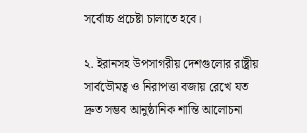সর্বোচ্চ প্রচেষ্টা চালাতে হবে।

২. ইরানসহ উপসাগরীয় দেশগুলোর রাষ্ট্রীয় সার্বভৌমত্ব ও নিরাপত্তা বজায় রেখে যত দ্রুত সম্ভব আনুষ্ঠানিক শান্তি আলোচনা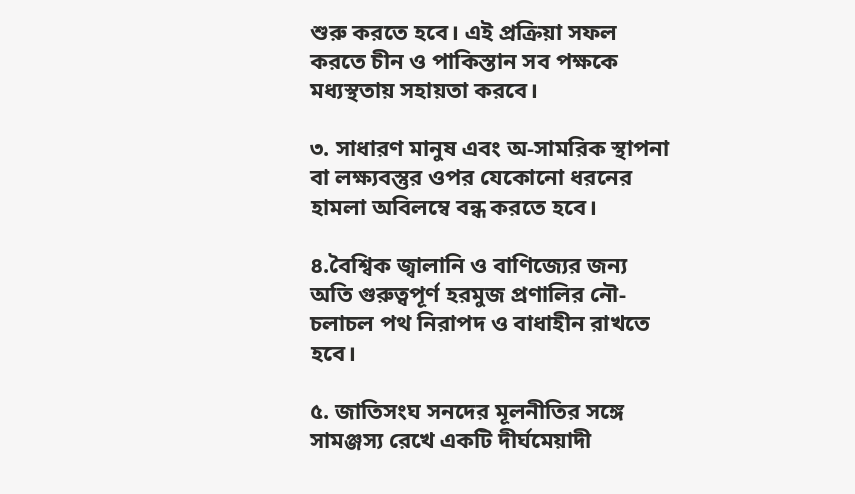শুরু করতে হবে। এই প্রক্রিয়া সফল করতে চীন ও পাকিস্তান সব পক্ষকে মধ্যস্থতায় সহায়তা করবে।

৩. সাধারণ মানুষ এবং অ-সামরিক স্থাপনা বা লক্ষ্যবস্তুর ওপর যেকোনো ধরনের হামলা অবিলম্বে বন্ধ করতে হবে।

৪.বৈশ্বিক জ্বালানি ও বাণিজ্যের জন্য অতি গুরুত্বপূর্ণ হরমুজ প্রণালির নৌ-চলাচল পথ নিরাপদ ও বাধাহীন রাখতে হবে।

৫. জাতিসংঘ সনদের মূলনীতির সঙ্গে সামঞ্জস্য রেখে একটি দীর্ঘমেয়াদী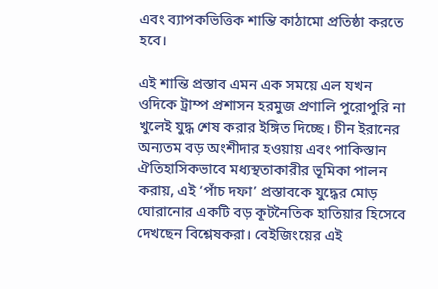এবং ব্যাপকভিত্তিক শান্তি কাঠামো প্রতিষ্ঠা করতে হবে।

এই শান্তি প্রস্তাব এমন এক সময়ে এল যখন ওদিকে ট্রাম্প প্রশাসন হরমুজ প্রণালি পুরোপুরি না খুলেই যুদ্ধ শেষ করার ইঙ্গিত দিচ্ছে। চীন ইরানের অন্যতম বড় অংশীদার হওয়ায় এবং পাকিস্তান ঐতিহাসিকভাবে মধ্যস্থতাকারীর ভূমিকা পালন করায়, এই ‘পাঁচ দফা’ প্রস্তাবকে যুদ্ধের মোড় ঘোরানোর একটি বড় কূটনৈতিক হাতিয়ার হিসেবে দেখছেন বিশ্লেষকরা। বেইজিংয়ের এই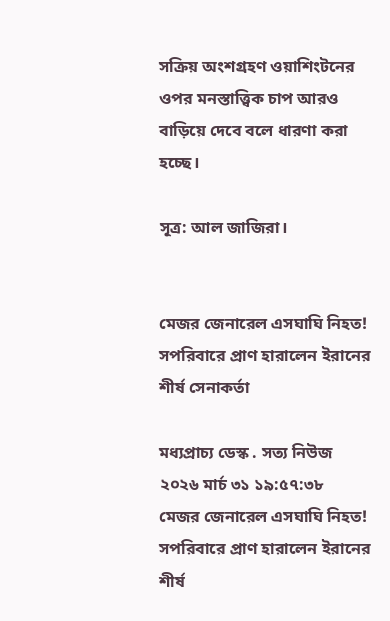সক্রিয় অংশগ্রহণ ওয়াশিংটনের ওপর মনস্তাত্ত্বিক চাপ আরও বাড়িয়ে দেবে বলে ধারণা করা হচ্ছে।

সূত্র: আল জাজিরা।


মেজর জেনারেল এসঘাঘি নিহত! সপরিবারে প্রাণ হারালেন ইরানের শীর্ষ সেনাকর্তা

মধ্যপ্রাচ্য ডেস্ক . সত্য নিউজ
২০২৬ মার্চ ৩১ ১৯:৫৭:৩৮
মেজর জেনারেল এসঘাঘি নিহত! সপরিবারে প্রাণ হারালেন ইরানের শীর্ষ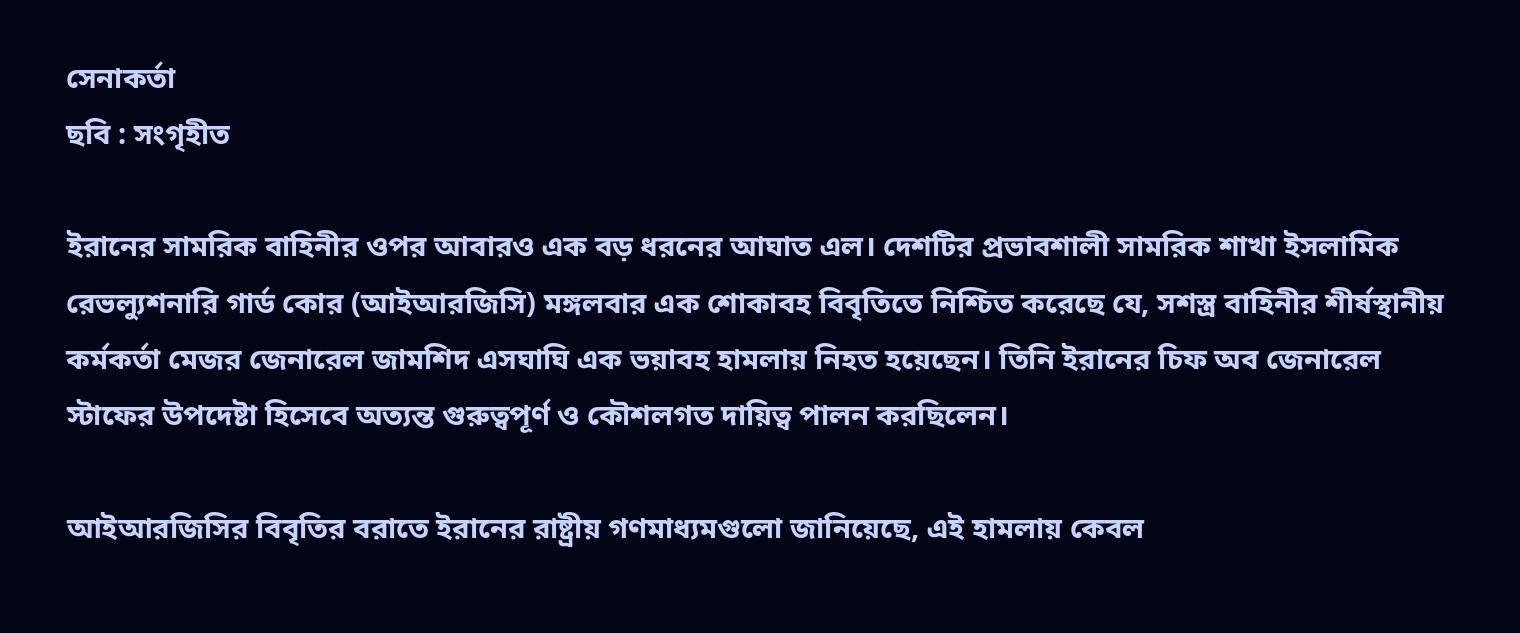সেনাকর্তা
ছবি : সংগৃহীত

ইরানের সামরিক বাহিনীর ওপর আবারও এক বড় ধরনের আঘাত এল। দেশটির প্রভাবশালী সামরিক শাখা ইসলামিক রেভল্যুশনারি গার্ড কোর (আইআরজিসি) মঙ্গলবার এক শোকাবহ বিবৃতিতে নিশ্চিত করেছে যে, সশস্ত্র বাহিনীর শীর্ষস্থানীয় কর্মকর্তা মেজর জেনারেল জামশিদ এসঘাঘি এক ভয়াবহ হামলায় নিহত হয়েছেন। তিনি ইরানের চিফ অব জেনারেল স্টাফের উপদেষ্টা হিসেবে অত্যন্ত গুরুত্বপূর্ণ ও কৌশলগত দায়িত্ব পালন করছিলেন।

আইআরজিসির বিবৃতির বরাতে ইরানের রাষ্ট্রীয় গণমাধ্যমগুলো জানিয়েছে, এই হামলায় কেবল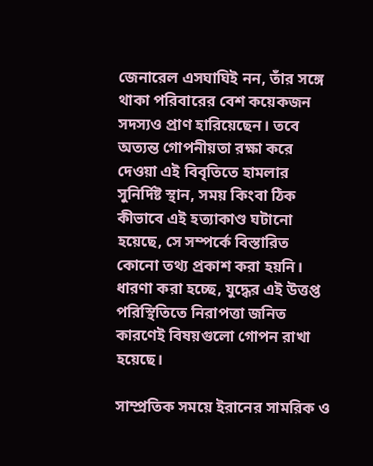জেনারেল এসঘাঘিই নন, তাঁর সঙ্গে থাকা পরিবারের বেশ কয়েকজন সদস্যও প্রাণ হারিয়েছেন। তবে অত্যন্ত গোপনীয়তা রক্ষা করে দেওয়া এই বিবৃতিতে হামলার সুনির্দিষ্ট স্থান, সময় কিংবা ঠিক কীভাবে এই হত্যাকাণ্ড ঘটানো হয়েছে, সে সম্পর্কে বিস্তারিত কোনো তথ্য প্রকাশ করা হয়নি। ধারণা করা হচ্ছে, যুদ্ধের এই উত্তপ্ত পরিস্থিতিতে নিরাপত্তা জনিত কারণেই বিষয়গুলো গোপন রাখা হয়েছে।

সাম্প্রতিক সময়ে ইরানের সামরিক ও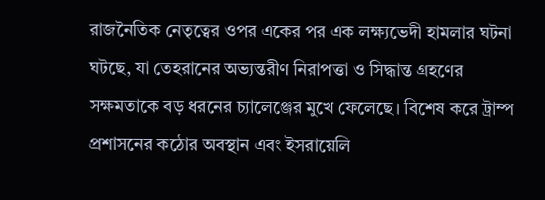রাজনৈতিক নেতৃত্বের ওপর একের পর এক লক্ষ্যভেদী হামলার ঘটনা ঘটছে, যা তেহরানের অভ্যন্তরীণ নিরাপত্তা ও সিদ্ধান্ত গ্রহণের সক্ষমতাকে বড় ধরনের চ্যালেঞ্জের মুখে ফেলেছে। বিশেষ করে ট্রাম্প প্রশাসনের কঠোর অবস্থান এবং ইসরায়েলি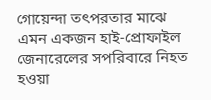গোয়েন্দা তৎপরতার মাঝে এমন একজন হাই-প্রোফাইল জেনারেলের সপরিবারে নিহত হওয়া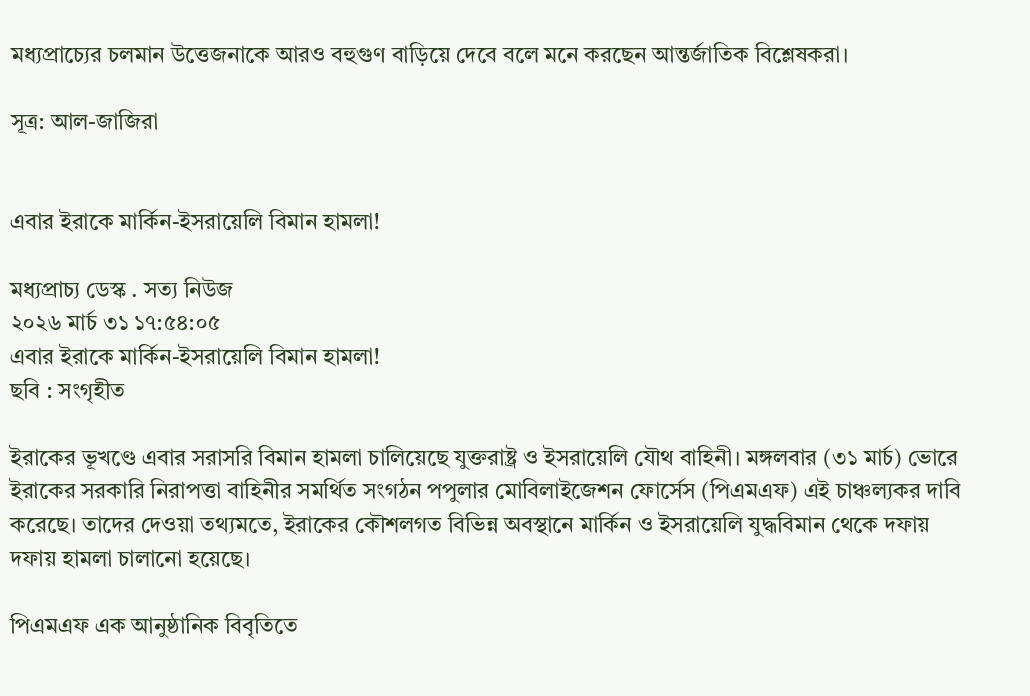মধ্যপ্রাচ্যের চলমান উত্তেজনাকে আরও বহুগুণ বাড়িয়ে দেবে বলে মনে করছেন আন্তর্জাতিক বিশ্লেষকরা।

সূত্র: আল-জাজিরা


এবার ইরাকে মার্কিন-ইসরায়েলি বিমান হামলা!

মধ্যপ্রাচ্য ডেস্ক . সত্য নিউজ
২০২৬ মার্চ ৩১ ১৭:৫৪:০৫
এবার ইরাকে মার্কিন-ইসরায়েলি বিমান হামলা!
ছবি : সংগৃহীত

ইরাকের ভূখণ্ডে এবার সরাসরি বিমান হামলা চালিয়েছে যুক্তরাষ্ট্র ও ইসরায়েলি যৌথ বাহিনী। মঙ্গলবার (৩১ মার্চ) ভোরে ইরাকের সরকারি নিরাপত্তা বাহিনীর সমর্থিত সংগঠন পপুলার মোবিলাইজেশন ফোর্সেস (পিএমএফ) এই চাঞ্চল্যকর দাবি করেছে। তাদের দেওয়া তথ্যমতে, ইরাকের কৌশলগত বিভিন্ন অবস্থানে মার্কিন ও ইসরায়েলি যুদ্ধবিমান থেকে দফায় দফায় হামলা চালানো হয়েছে।

পিএমএফ এক আনুষ্ঠানিক বিবৃতিতে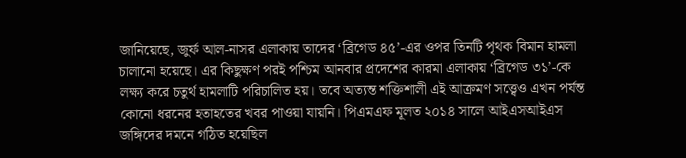জানিয়েছে, জুর্ফ আল-নাসর এলাকায় তাদের ‘ব্রিগেড ৪৫’-এর ওপর তিনটি পৃথক বিমান হামলা চালানো হয়েছে। এর কিছুক্ষণ পরই পশ্চিম আনবার প্রদেশের কারমা এলাকায় ‘ব্রিগেড ৩১’-কে লক্ষ্য করে চতুর্থ হামলাটি পরিচালিত হয়। তবে অত্যন্ত শক্তিশালী এই আক্রমণ সত্ত্বেও এখন পর্যন্ত কোনো ধরনের হতাহতের খবর পাওয়া যায়নি। পিএমএফ মূলত ২০১৪ সালে আইএসআইএস জঙ্গিদের দমনে গঠিত হয়েছিল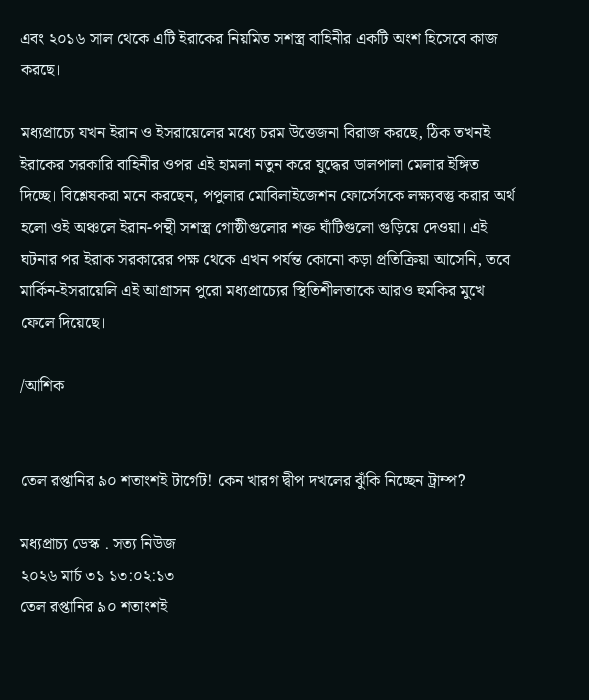এবং ২০১৬ সাল থেকে এটি ইরাকের নিয়মিত সশস্ত্র বাহিনীর একটি অংশ হিসেবে কাজ করছে।

মধ্যপ্রাচ্যে যখন ইরান ও ইসরায়েলের মধ্যে চরম উত্তেজনা বিরাজ করছে, ঠিক তখনই ইরাকের সরকারি বাহিনীর ওপর এই হামলা নতুন করে যুদ্ধের ডালপালা মেলার ইঙ্গিত দিচ্ছে। বিশ্লেষকরা মনে করছেন, পপুলার মোবিলাইজেশন ফোর্সেসকে লক্ষ্যবস্তু করার অর্থ হলো ওই অঞ্চলে ইরান-পন্থী সশস্ত্র গোষ্ঠীগুলোর শক্ত ঘাঁটিগুলো গুড়িয়ে দেওয়া। এই ঘটনার পর ইরাক সরকারের পক্ষ থেকে এখন পর্যন্ত কোনো কড়া প্রতিক্রিয়া আসেনি, তবে মার্কিন-ইসরায়েলি এই আগ্রাসন পুরো মধ্যপ্রাচ্যের স্থিতিশীলতাকে আরও হুমকির মুখে ফেলে দিয়েছে।

/আশিক


তেল রপ্তানির ৯০ শতাংশই টার্গেট! কেন খারগ দ্বীপ দখলের ঝুঁকি নিচ্ছেন ট্রাম্প?

মধ্যপ্রাচ্য ডেস্ক . সত্য নিউজ
২০২৬ মার্চ ৩১ ১৩:০২:১৩
তেল রপ্তানির ৯০ শতাংশই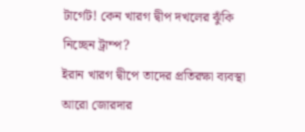টার্গেট! কেন খারগ দ্বীপ দখলের ঝুঁকি নিচ্ছেন ট্রাম্প?
ইরান খারগ দ্বীপে তাদের প্রতিরক্ষা ব্যবস্থা আরো জোরদার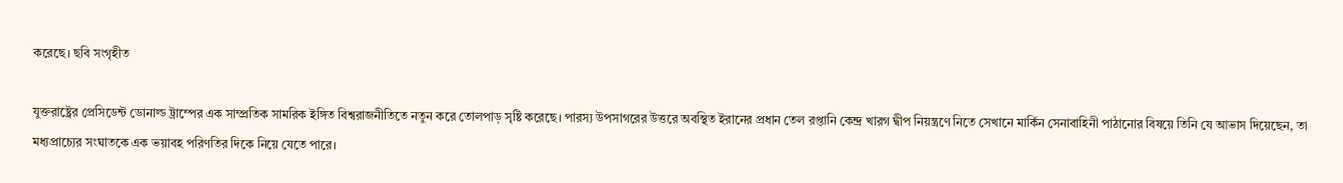করেছে। ছবি সংগৃহীত

যুক্তরাষ্ট্রের প্রেসিডেন্ট ডোনাল্ড ট্রাম্পের এক সাম্প্রতিক সামরিক ইঙ্গিত বিশ্বরাজনীতিতে নতুন করে তোলপাড় সৃষ্টি করেছে। পারস্য উপসাগরের উত্তরে অবস্থিত ইরানের প্রধান তেল রপ্তানি কেন্দ্র খারগ দ্বীপ নিয়ন্ত্রণে নিতে সেখানে মার্কিন সেনাবাহিনী পাঠানোর বিষয়ে তিনি যে আভাস দিয়েছেন, তা মধ্যপ্রাচ্যের সংঘাতকে এক ভয়াবহ পরিণতির দিকে নিয়ে যেতে পারে।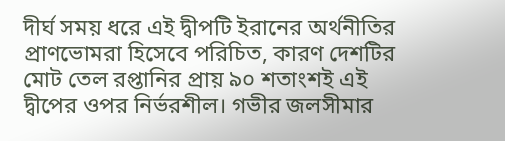দীর্ঘ সময় ধরে এই দ্বীপটি ইরানের অর্থনীতির প্রাণভোমরা হিসেবে পরিচিত, কারণ দেশটির মোট তেল রপ্তানির প্রায় ৯০ শতাংশই এই দ্বীপের ওপর নির্ভরশীল। গভীর জলসীমার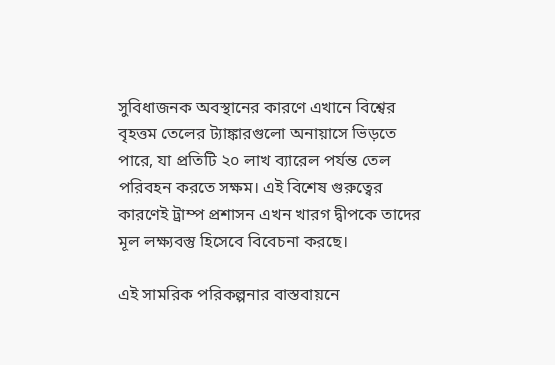সুবিধাজনক অবস্থানের কারণে এখানে বিশ্বের বৃহত্তম তেলের ট্যাঙ্কারগুলো অনায়াসে ভিড়তে পারে, যা প্রতিটি ২০ লাখ ব্যারেল পর্যন্ত তেল পরিবহন করতে সক্ষম। এই বিশেষ গুরুত্বের কারণেই ট্রাম্প প্রশাসন এখন খারগ দ্বীপকে তাদের মূল লক্ষ্যবস্তু হিসেবে বিবেচনা করছে।

এই সামরিক পরিকল্পনার বাস্তবায়নে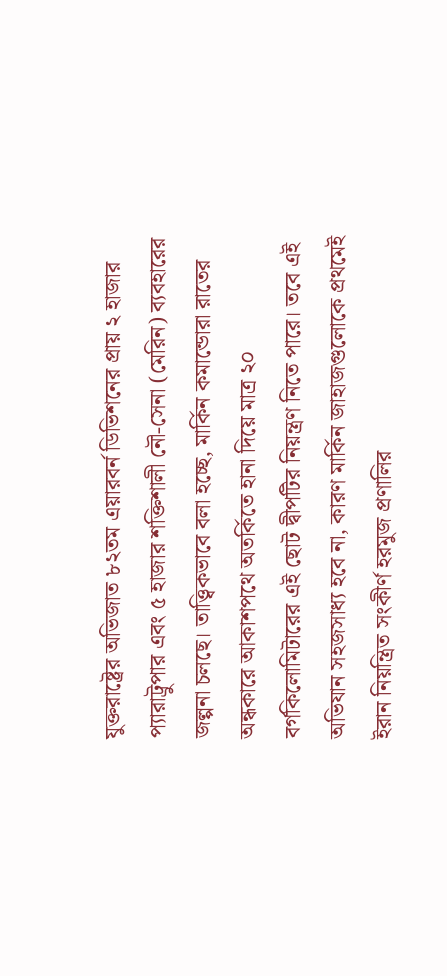যুক্তরাষ্ট্রের অভিজাত ৮২তম এয়ারবর্ন ডিভিশনের প্রায় ২ হাজার প্যারাট্রুপার এবং ৫ হাজার শক্তিশালী নৌ-সেনা (মেরিন) ব্যবহারের জল্পনা চলছে। তাত্ত্বিকভাবে বলা হচ্ছে, মার্কিন কমান্ডোরা রাতের অন্ধকারে আকাশপথে অতর্কিতে হানা দিয়ে মাত্র ২০ বর্গকিলোমিটারের এই ছোট দ্বীপটির নিয়ন্ত্রণ নিতে পারে। তবে এই অভিযান সহজসাধ্য হবে না, কারণ মার্কিন জাহাজগুলোকে প্রথমেই ইরান নিয়ন্ত্রিত সংকীর্ণ হরমুজ প্রণালির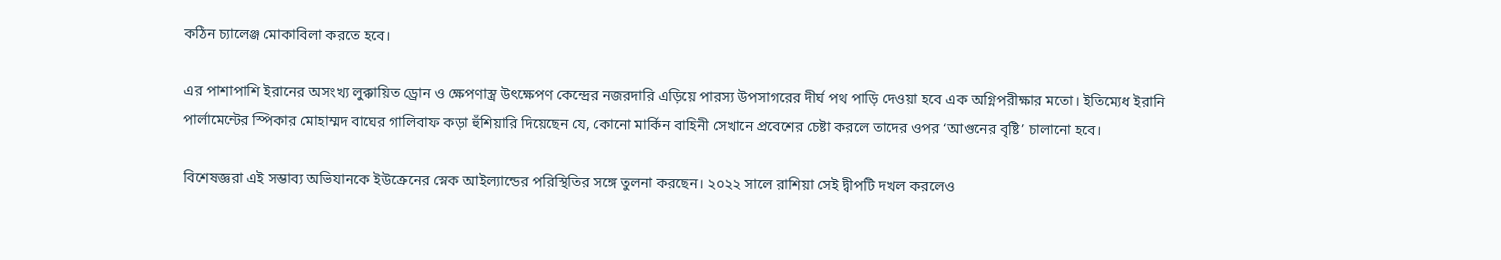কঠিন চ্যালেঞ্জ মোকাবিলা করতে হবে।

এর পাশাপাশি ইরানের অসংখ্য লুক্কায়িত ড্রোন ও ক্ষেপণাস্ত্র উৎক্ষেপণ কেন্দ্রের নজরদারি এড়িয়ে পারস্য উপসাগরের দীর্ঘ পথ পাড়ি দেওয়া হবে এক অগ্নিপরীক্ষার মতো। ইতিম্যেধ ইরানি পার্লামেন্টের স্পিকার মোহাম্মদ বাঘের গালিবাফ কড়া হুঁশিয়ারি দিয়েছেন যে, কোনো মার্কিন বাহিনী সেখানে প্রবেশের চেষ্টা করলে তাদের ওপর ‘আগুনের বৃষ্টি’ চালানো হবে।

বিশেষজ্ঞরা এই সম্ভাব্য অভিযানকে ইউক্রেনের স্নেক আইল্যান্ডের পরিস্থিতির সঙ্গে তুলনা করছেন। ২০২২ সালে রাশিয়া সেই দ্বীপটি দখল করলেও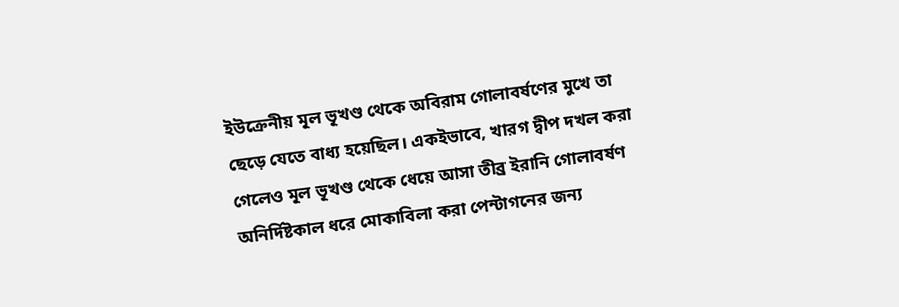ইউক্রেনীয় মূল ভূখণ্ড থেকে অবিরাম গোলাবর্ষণের মুখে তা ছেড়ে যেতে বাধ্য হয়েছিল। একইভাবে, খারগ দ্বীপ দখল করা গেলেও মূল ভূখণ্ড থেকে ধেয়ে আসা তীব্র ইরানি গোলাবর্ষণ অনির্দিষ্টকাল ধরে মোকাবিলা করা পেন্টাগনের জন্য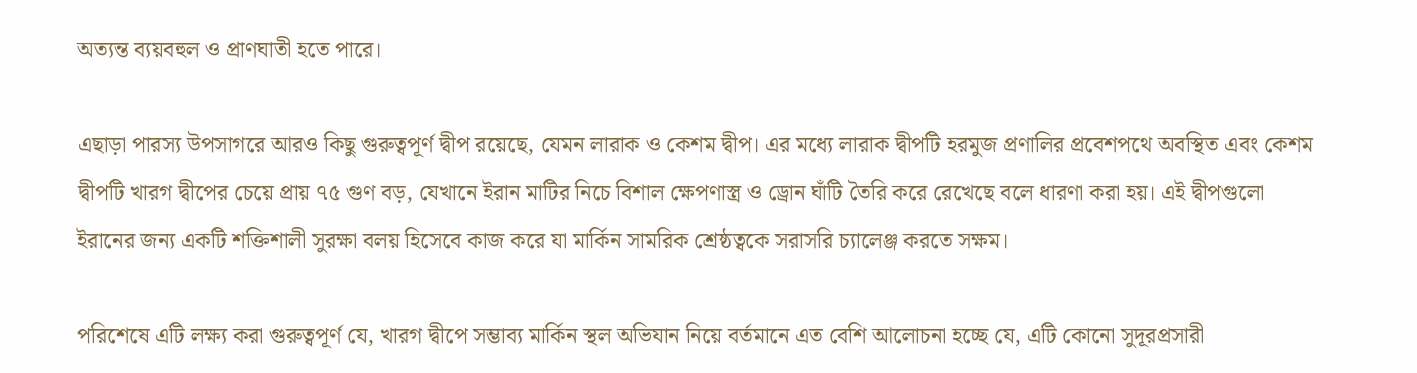অত্যন্ত ব্যয়বহুল ও প্রাণঘাতী হতে পারে।

এছাড়া পারস্য উপসাগরে আরও কিছু গুরুত্বপূর্ণ দ্বীপ রয়েছে, যেমন লারাক ও কেশম দ্বীপ। এর মধ্যে লারাক দ্বীপটি হরমুজ প্রণালির প্রবেশপথে অবস্থিত এবং কেশম দ্বীপটি খারগ দ্বীপের চেয়ে প্রায় ৭৫ গুণ বড়, যেখানে ইরান মাটির নিচে বিশাল ক্ষেপণাস্ত্র ও ড্রোন ঘাঁটি তৈরি করে রেখেছে বলে ধারণা করা হয়। এই দ্বীপগুলো ইরানের জন্য একটি শক্তিশালী সুরক্ষা বলয় হিসেবে কাজ করে যা মার্কিন সামরিক শ্রেষ্ঠত্বকে সরাসরি চ্যালেঞ্জ করতে সক্ষম।

পরিশেষে এটি লক্ষ্য করা গুরুত্বপূর্ণ যে, খারগ দ্বীপে সম্ভাব্য মার্কিন স্থল অভিযান নিয়ে বর্তমানে এত বেশি আলোচনা হচ্ছে যে, এটি কোনো সুদূরপ্রসারী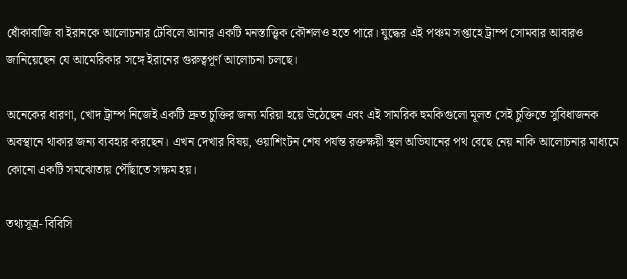ধোঁকাবাজি বা ইরানকে আলোচনার টেবিলে আনার একটি মনস্তাত্ত্বিক কৌশলও হতে পারে। যুদ্ধের এই পঞ্চম সপ্তাহে ট্রাম্প সোমবার আবারও জানিয়েছেন যে আমেরিকার সঙ্গে ইরানের গুরুত্বপূর্ণ আলোচনা চলছে।

অনেকের ধারণা, খোদ ট্রাম্প নিজেই একটি দ্রুত চুক্তির জন্য মরিয়া হয়ে উঠেছেন এবং এই সামরিক হুমকিগুলো মূলত সেই চুক্তিতে সুবিধাজনক অবস্থানে থাকার জন্য ব্যবহার করছেন। এখন দেখার বিষয়, ওয়াশিংটন শেষ পর্যন্ত রক্তক্ষয়ী স্থল অভিযানের পথ বেছে নেয় নাকি আলোচনার মাধ্যমে কোনো একটি সমঝোতায় পৌঁছাতে সক্ষম হয়।

তথ্যসূত্র- বিবিসি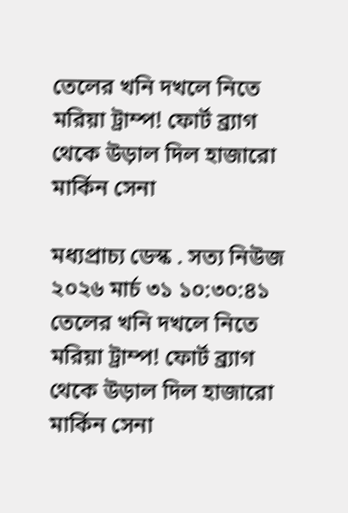তেলের খনি দখলে নিতে মরিয়া ট্রাম্প! ফোর্ট ব্র্যাগ থেকে উড়াল দিল হাজারো মার্কিন সেনা

মধ্যপ্রাচ্য ডেস্ক . সত্য নিউজ
২০২৬ মার্চ ৩১ ১০:৩০:৪১
তেলের খনি দখলে নিতে মরিয়া ট্রাম্প! ফোর্ট ব্র্যাগ থেকে উড়াল দিল হাজারো মার্কিন সেনা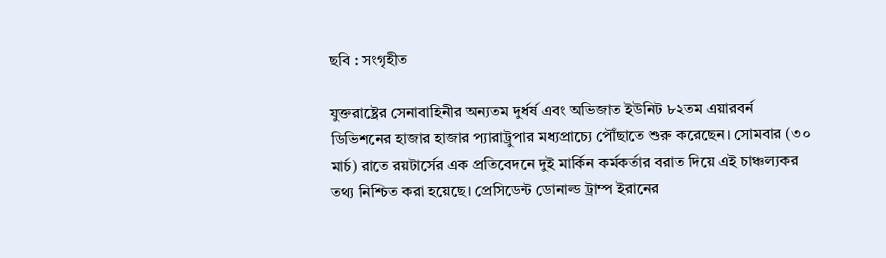ছবি : সংগৃহীত

যুক্তরাষ্ট্রের সেনাবাহিনীর অন্যতম দুর্ধর্ষ এবং অভিজাত ইউনিট ৮২তম এয়ারবর্ন ডিভিশনের হাজার হাজার প্যারাট্রুপার মধ্যপ্রাচ্যে পৌঁছাতে শুরু করেছেন। সোমবার (৩০ মার্চ) রাতে রয়টার্সের এক প্রতিবেদনে দুই মার্কিন কর্মকর্তার বরাত দিয়ে এই চাঞ্চল্যকর তথ্য নিশ্চিত করা হয়েছে। প্রেসিডেন্ট ডোনাল্ড ট্রাম্প ইরানের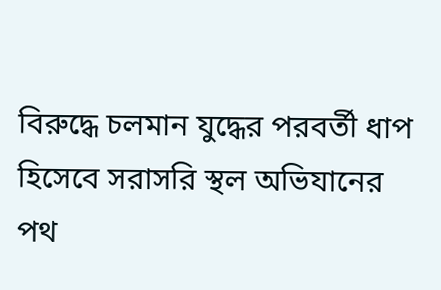বিরুদ্ধে চলমান যুদ্ধের পরবর্তী ধাপ হিসেবে সরাসরি স্থল অভিযানের পথ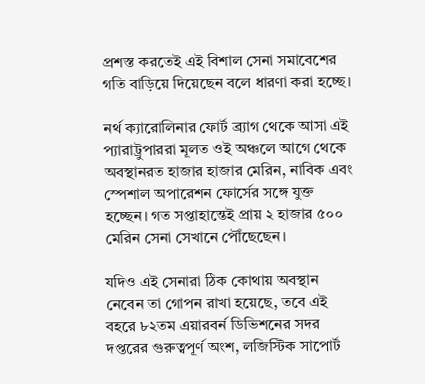প্রশস্ত করতেই এই বিশাল সেনা সমাবেশের গতি বাড়িয়ে দিয়েছেন বলে ধারণা করা হচ্ছে।

নর্থ ক্যারোলিনার ফোর্ট ব্র্যাগ থেকে আসা এই প্যারাট্রুপাররা মূলত ওই অঞ্চলে আগে থেকে অবস্থানরত হাজার হাজার মেরিন, নাবিক এবং স্পেশাল অপারেশন ফোর্সের সঙ্গে যুক্ত হচ্ছেন। গত সপ্তাহান্তেই প্রায় ২ হাজার ৫০০ মেরিন সেনা সেখানে পৌঁছেছেন।

যদিও এই সেনারা ঠিক কোথায় অবস্থান নেবেন তা গোপন রাখা হয়েছে, তবে এই বহরে ৮২তম এয়ারবর্ন ডিভিশনের সদর দপ্তরের গুরুত্বপূর্ণ অংশ, লজিস্টিক সাপোর্ট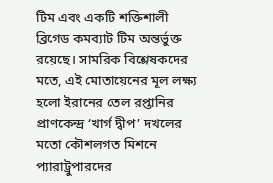টিম এবং একটি শক্তিশালী ব্রিগেড কমব্যাট টিম অন্তর্ভুক্ত রয়েছে। সামরিক বিশ্লেষকদের মতে, এই মোতায়েনের মূল লক্ষ্য হলো ইরানের তেল রপ্তানির প্রাণকেন্দ্র ‘খার্গ দ্বীপ’ দখলের মতো কৌশলগত মিশনে প্যারাট্রুপারদের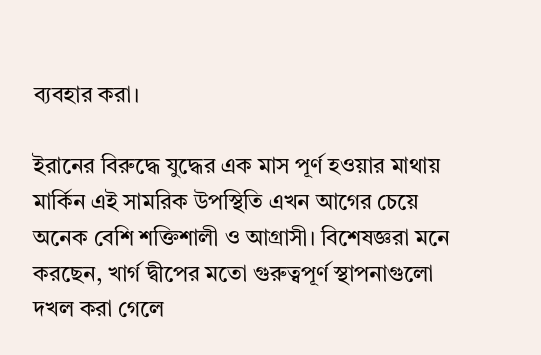ব্যবহার করা।

ইরানের বিরুদ্ধে যুদ্ধের এক মাস পূর্ণ হওয়ার মাথায় মার্কিন এই সামরিক উপস্থিতি এখন আগের চেয়ে অনেক বেশি শক্তিশালী ও আগ্রাসী। বিশেষজ্ঞরা মনে করছেন, খার্গ দ্বীপের মতো গুরুত্বপূর্ণ স্থাপনাগুলো দখল করা গেলে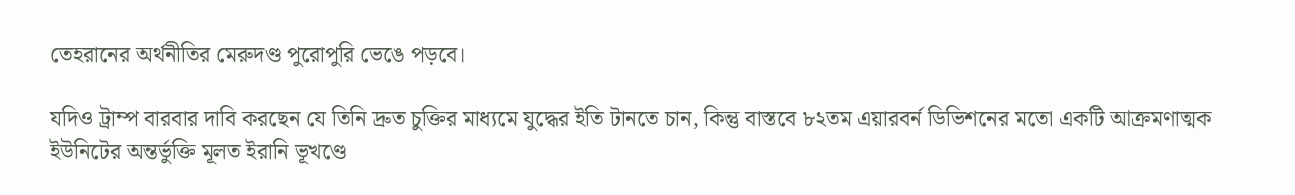তেহরানের অর্থনীতির মেরুদণ্ড পুরোপুরি ভেঙে পড়বে।

যদিও ট্রাম্প বারবার দাবি করছেন যে তিনি দ্রুত চুক্তির মাধ্যমে যুদ্ধের ইতি টানতে চান, কিন্তু বাস্তবে ৮২তম এয়ারবর্ন ডিভিশনের মতো একটি আক্রমণাত্মক ইউনিটের অন্তর্ভুক্তি মূলত ইরানি ভূখণ্ডে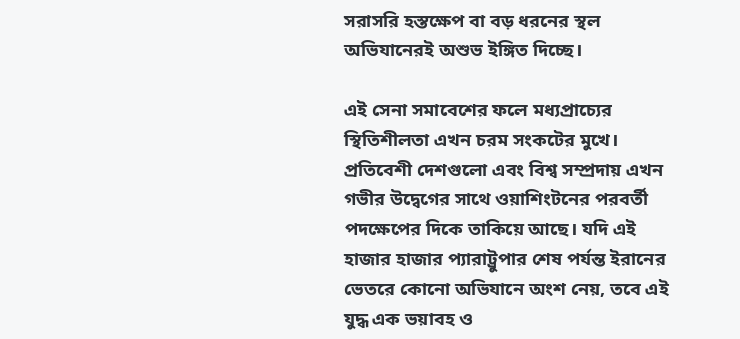সরাসরি হস্তক্ষেপ বা বড় ধরনের স্থল অভিযানেরই অশুভ ইঙ্গিত দিচ্ছে।

এই সেনা সমাবেশের ফলে মধ্যপ্রাচ্যের স্থিতিশীলতা এখন চরম সংকটের মুখে। প্রতিবেশী দেশগুলো এবং বিশ্ব সম্প্রদায় এখন গভীর উদ্বেগের সাথে ওয়াশিংটনের পরবর্তী পদক্ষেপের দিকে তাকিয়ে আছে। যদি এই হাজার হাজার প্যারাট্রুপার শেষ পর্যন্ত ইরানের ভেতরে কোনো অভিযানে অংশ নেয়, তবে এই যুদ্ধ এক ভয়াবহ ও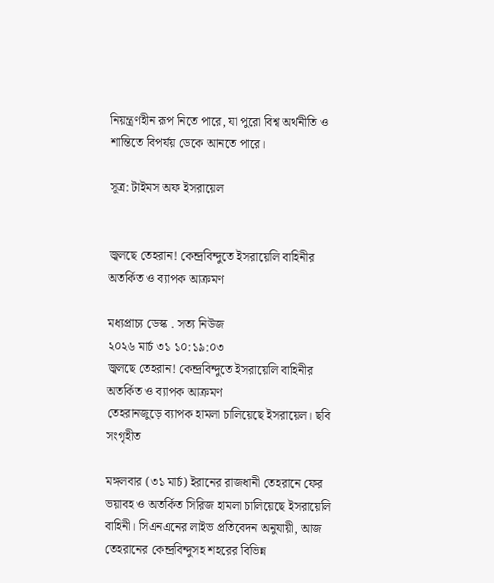নিয়ন্ত্রণহীন রূপ নিতে পারে, যা পুরো বিশ্ব অর্থনীতি ও শান্তিতে বিপর্যয় ডেকে আনতে পারে।

সূত্র: টাইমস অফ ইসরায়েল


জ্বলছে তেহরান! কেন্দ্রবিন্দুতে ইসরায়েলি বাহিনীর অতর্কিত ও ব্যাপক আক্রমণ

মধ্যপ্রাচ্য ডেস্ক . সত্য নিউজ
২০২৬ মার্চ ৩১ ১০:১৯:০৩
জ্বলছে তেহরান! কেন্দ্রবিন্দুতে ইসরায়েলি বাহিনীর অতর্কিত ও ব্যাপক আক্রমণ
তেহরানজুড়ে ব্যাপক হামলা চালিয়েছে ইসরায়েল। ছবি সংগৃহীত

মঙ্গলবার (৩১ মার্চ) ইরানের রাজধানী তেহরানে ফের ভয়াবহ ও অতর্কিত সিরিজ হামলা চালিয়েছে ইসরায়েলি বাহিনী। সিএনএনের লাইভ প্রতিবেদন অনুযায়ী, আজ তেহরানের কেন্দ্রবিন্দুসহ শহরের বিভিন্ন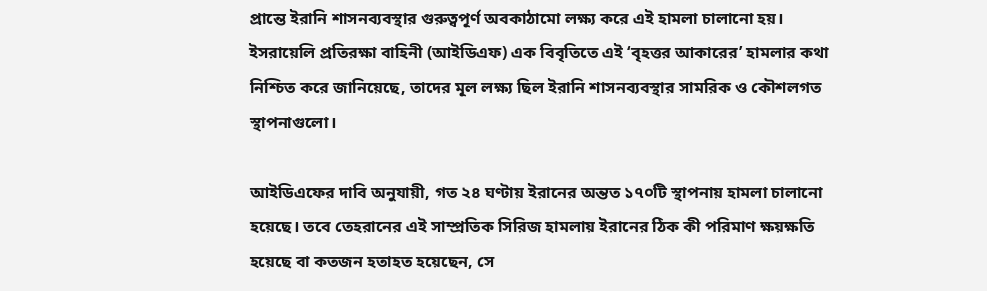প্রান্তে ইরানি শাসনব্যবস্থার গুরুত্বপূর্ণ অবকাঠামো লক্ষ্য করে এই হামলা চালানো হয়। ইসরায়েলি প্রতিরক্ষা বাহিনী (আইডিএফ) এক বিবৃতিতে এই ‘বৃহত্তর আকারের’ হামলার কথা নিশ্চিত করে জানিয়েছে, তাদের মূল লক্ষ্য ছিল ইরানি শাসনব্যবস্থার সামরিক ও কৌশলগত স্থাপনাগুলো।

আইডিএফের দাবি অনুযায়ী, গত ২৪ ঘণ্টায় ইরানের অন্তত ১৭০টি স্থাপনায় হামলা চালানো হয়েছে। তবে তেহরানের এই সাম্প্রতিক সিরিজ হামলায় ইরানের ঠিক কী পরিমাণ ক্ষয়ক্ষতি হয়েছে বা কতজন হতাহত হয়েছেন, সে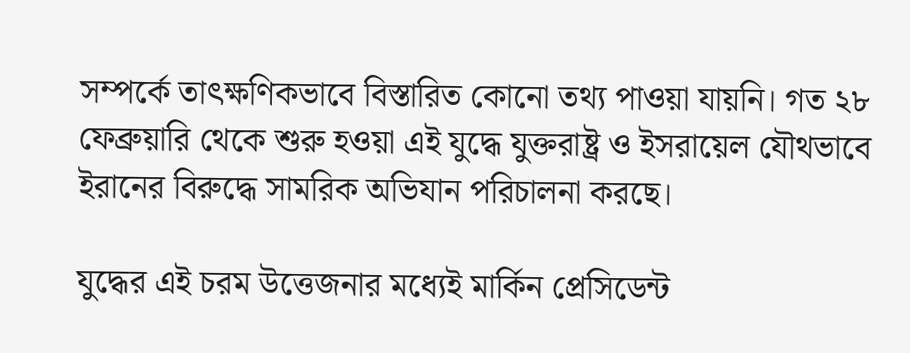সম্পর্কে তাৎক্ষণিকভাবে বিস্তারিত কোনো তথ্য পাওয়া যায়নি। গত ২৮ ফেব্রুয়ারি থেকে শুরু হওয়া এই যুদ্ধে যুক্তরাষ্ট্র ও ইসরায়েল যৌথভাবে ইরানের বিরুদ্ধে সামরিক অভিযান পরিচালনা করছে।

যুদ্ধের এই চরম উত্তেজনার মধ্যেই মার্কিন প্রেসিডেন্ট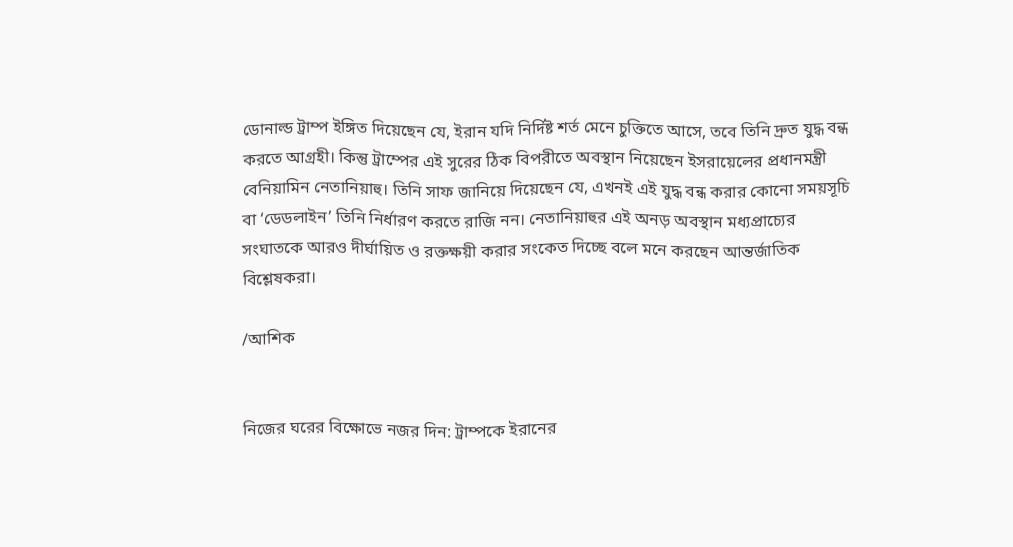ডোনাল্ড ট্রাম্প ইঙ্গিত দিয়েছেন যে, ইরান যদি নির্দিষ্ট শর্ত মেনে চুক্তিতে আসে, তবে তিনি দ্রুত যুদ্ধ বন্ধ করতে আগ্রহী। কিন্তু ট্রাম্পের এই সুরের ঠিক বিপরীতে অবস্থান নিয়েছেন ইসরায়েলের প্রধানমন্ত্রী বেনিয়ামিন নেতানিয়াহু। তিনি সাফ জানিয়ে দিয়েছেন যে, এখনই এই যুদ্ধ বন্ধ করার কোনো সময়সূচি বা ‘ডেডলাইন’ তিনি নির্ধারণ করতে রাজি নন। নেতানিয়াহুর এই অনড় অবস্থান মধ্যপ্রাচ্যের সংঘাতকে আরও দীর্ঘায়িত ও রক্তক্ষয়ী করার সংকেত দিচ্ছে বলে মনে করছেন আন্তর্জাতিক বিশ্লেষকরা।

/আশিক


নিজের ঘরের বিক্ষোভে নজর দিন: ট্রাম্পকে ইরানের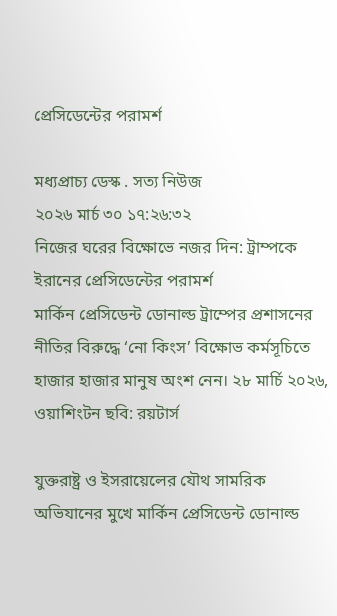প্রেসিডেন্টের পরামর্শ

মধ্যপ্রাচ্য ডেস্ক . সত্য নিউজ
২০২৬ মার্চ ৩০ ১৭:২৬:৩২
নিজের ঘরের বিক্ষোভে নজর দিন: ট্রাম্পকে ইরানের প্রেসিডেন্টের পরামর্শ
মার্কিন প্রেসিডেন্ট ডোনাল্ড ট্রাম্পের প্রশাসনের নীতির বিরুদ্ধে ‘নো কিংস’ বিক্ষোভ কর্মসূচিতে হাজার হাজার মানুষ অংশ নেন। ২৮ মার্চি ২০২৬, ওয়াশিংটন ছবি: রয়টার্স

যুক্তরাষ্ট্র ও ইসরায়েলের যৌথ সামরিক অভিযানের মুখে মার্কিন প্রেসিডেন্ট ডোনাল্ড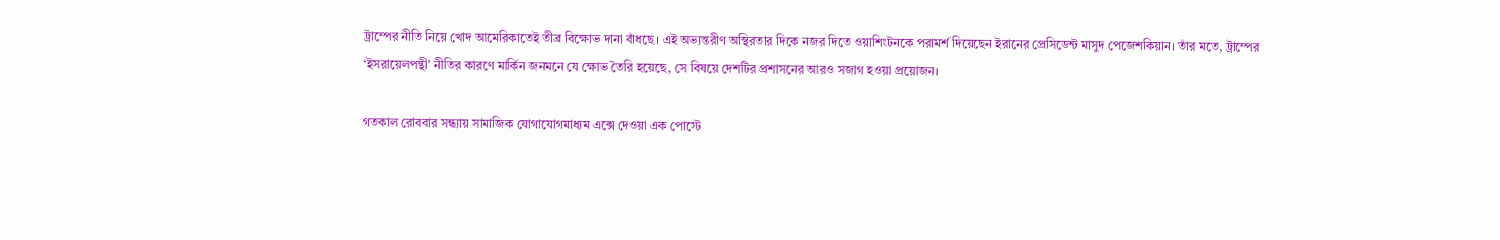ট্রাম্পের নীতি নিয়ে খোদ আমেরিকাতেই তীব্র বিক্ষোভ দানা বাঁধছে। এই অভ্যন্তরীণ অস্থিরতার দিকে নজর দিতে ওয়াশিংটনকে পরামর্শ দিয়েছেন ইরানের প্রেসিডেন্ট মাসুদ পেজেশকিয়ান। তাঁর মতে, ট্রাম্পের ‘ইসরায়েলপন্থী’ নীতির কারণে মার্কিন জনমনে যে ক্ষোভ তৈরি হয়েছে, সে বিষয়ে দেশটির প্রশাসনের আরও সজাগ হওয়া প্রয়োজন।

গতকাল রোববার সন্ধ্যায় সামাজিক যোগাযোগমাধ্যম এক্সে দেওয়া এক পোস্টে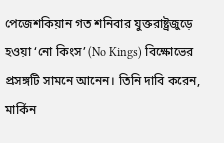পেজেশকিয়ান গত শনিবার যুক্তরাষ্ট্রজুড়ে হওয়া ‘নো কিংস’ (No Kings) বিক্ষোভের প্রসঙ্গটি সামনে আনেন। তিনি দাবি করেন, মার্কিন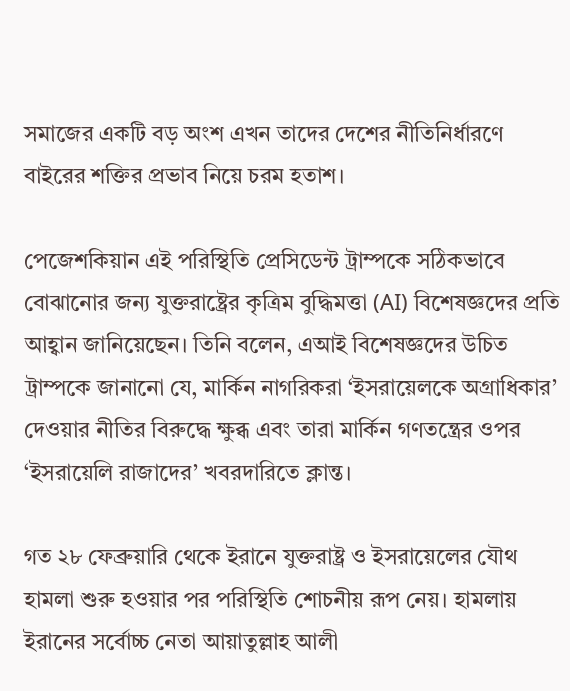সমাজের একটি বড় অংশ এখন তাদের দেশের নীতিনির্ধারণে বাইরের শক্তির প্রভাব নিয়ে চরম হতাশ।

পেজেশকিয়ান এই পরিস্থিতি প্রেসিডেন্ট ট্রাম্পকে সঠিকভাবে বোঝানোর জন্য যুক্তরাষ্ট্রের কৃত্রিম বুদ্ধিমত্তা (AI) বিশেষজ্ঞদের প্রতি আহ্বান জানিয়েছেন। তিনি বলেন, এআই বিশেষজ্ঞদের উচিত ট্রাম্পকে জানানো যে, মার্কিন নাগরিকরা ‘ইসরায়েলকে অগ্রাধিকার’ দেওয়ার নীতির বিরুদ্ধে ক্ষুব্ধ এবং তারা মার্কিন গণতন্ত্রের ওপর ‘ইসরায়েলি রাজাদের’ খবরদারিতে ক্লান্ত।

গত ২৮ ফেব্রুয়ারি থেকে ইরানে যুক্তরাষ্ট্র ও ইসরায়েলের যৌথ হামলা শুরু হওয়ার পর পরিস্থিতি শোচনীয় রূপ নেয়। হামলায় ইরানের সর্বোচ্চ নেতা আয়াতুল্লাহ আলী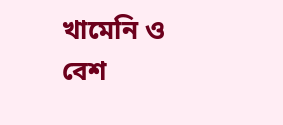খামেনি ও বেশ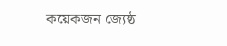কয়েকজন জ্যেষ্ঠ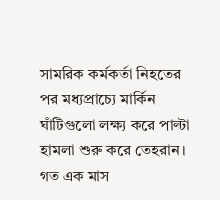সামরিক কর্মকর্তা নিহতের পর মধ্যপ্রাচ্যে মার্কিন ঘাঁটিগুলো লক্ষ্য করে পাল্টা হামলা শুরু করে তেহরান। গত এক মাস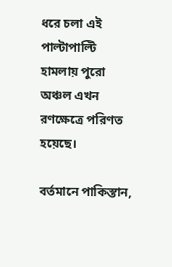ধরে চলা এই পাল্টাপাল্টি হামলায় পুরো অঞ্চল এখন রণক্ষেত্রে পরিণত হয়েছে।

বর্তমানে পাকিস্তান,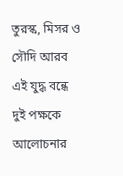তুরস্ক, মিসর ও সৌদি আরব এই যুদ্ধ বন্ধে দুই পক্ষকে আলোচনার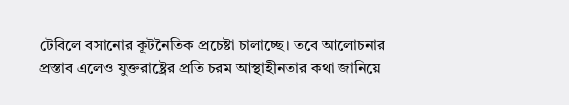টেবিলে বসানোর কূটনৈতিক প্রচেষ্টা চালাচ্ছে। তবে আলোচনার প্রস্তাব এলেও যুক্তরাষ্ট্রের প্রতি চরম আস্থাহীনতার কথা জানিয়ে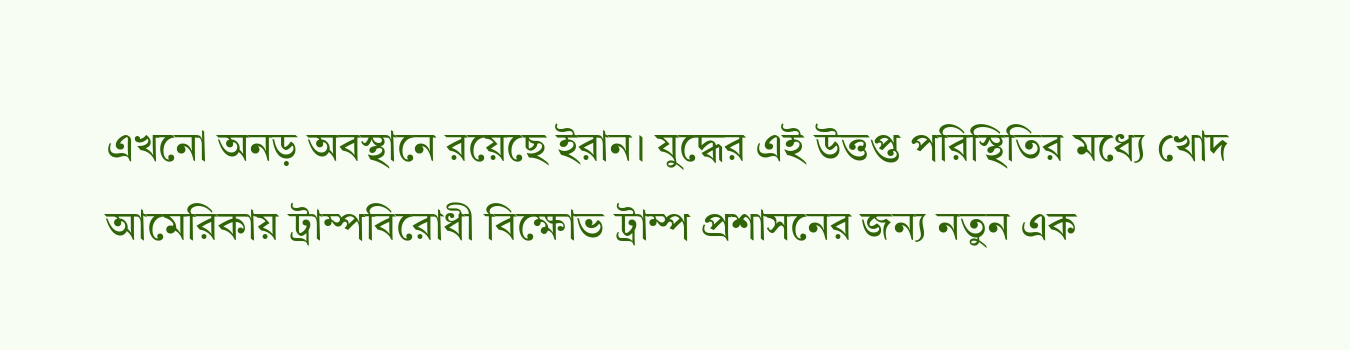এখনো অনড় অবস্থানে রয়েছে ইরান। যুদ্ধের এই উত্তপ্ত পরিস্থিতির মধ্যে খোদ আমেরিকায় ট্রাম্পবিরোধী বিক্ষোভ ট্রাম্প প্রশাসনের জন্য নতুন এক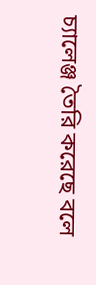চ্যালেঞ্জ তৈরি করেছে বলে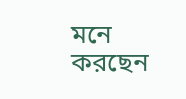মনে করছেন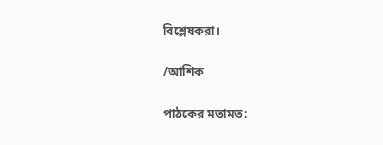বিশ্লেষকরা।

/আশিক

পাঠকের মতামত: